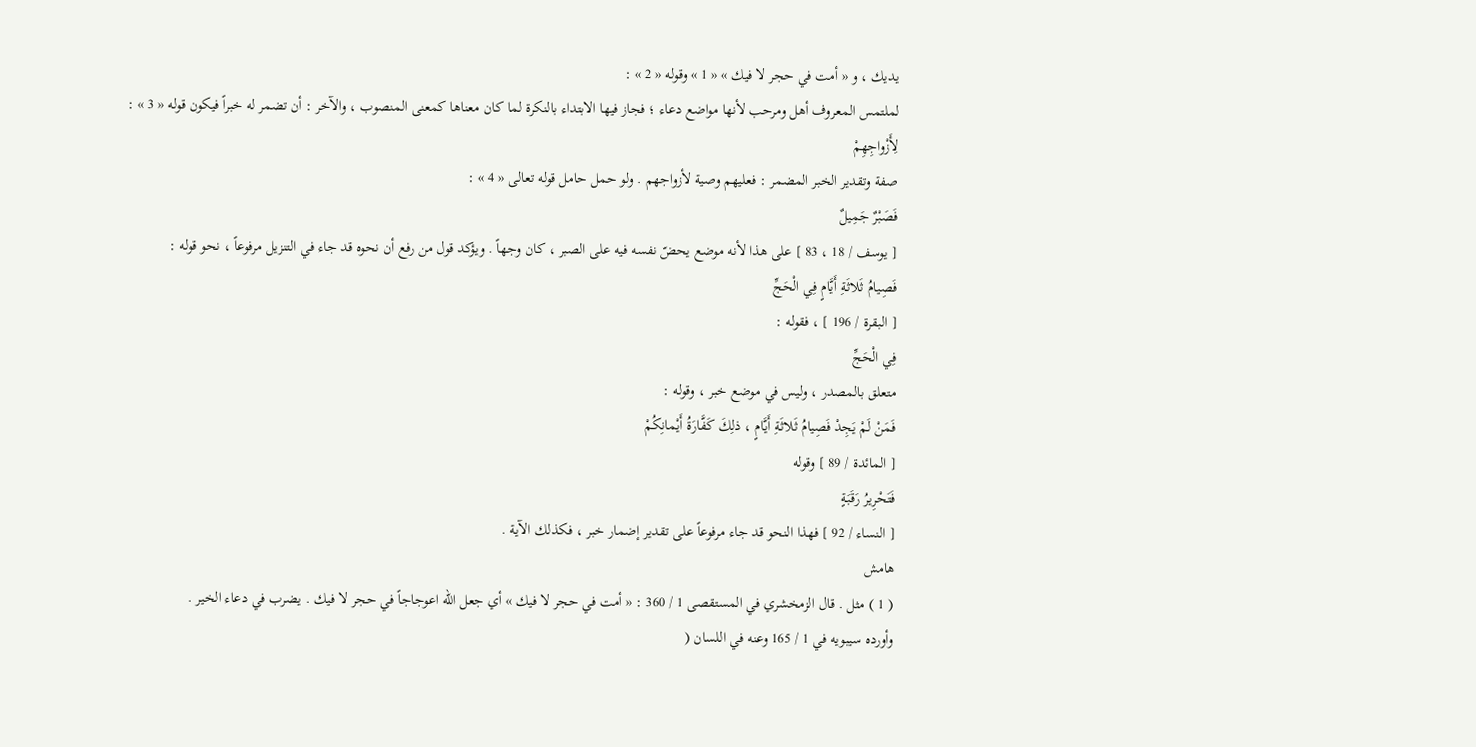يديك ، و « أمت في حجر لا فيك » « 1 » وقوله « 2 » :
لملتمس المعروف أهل ومرحب لأنها مواضع دعاء ؛ فجاز فيها الابتداء بالنكرة لما كان معناها كمعنى المنصوب ، والآخر : أن تضمر له خبراً فيكون قوله « 3 » :
لِأَزْواجِهِمْ
صفة وتقدير الخبر المضمر : فعليهم وصية لأزواجهم . ولو حمل حامل قوله تعالى « 4 » :
فَصَبْرٌ جَمِيلٌ
[ يوسف / 18 ، 83 ] على هذا لأنه موضع يحضّ نفسه فيه على الصبر ، كان وجهاً . ويؤكد قول من رفع أن نحوه قد جاء في التنزيل مرفوعاً ، نحو قوله :
فَصِيامُ ثَلاثَةِ أَيَّامٍ فِي الْحَجِّ
[ البقرة / 196 ] ، فقوله :
فِي الْحَجِّ
متعلق بالمصدر ، وليس في موضع خبر ، وقوله :
فَمَنْ لَمْ يَجِدْ فَصِيامُ ثَلاثَةِ أَيَّامٍ ، ذلِكَ كَفَّارَةُ أَيْمانِكُمْ
[ المائدة / 89 ] وقوله
فَتَحْرِيرُ رَقَبَةٍ
[ النساء / 92 ] فهذا النحو قد جاء مرفوعاً على تقدير إضمار خبر ، فكذلك الآية .
هامش
( 1 ) مثل . قال الزمخشري في المستقصى 1 / 360 : « أمت في حجر لا فيك » أي جعل اللّه اعوجاجاً في حجر لا فيك . يضرب في دعاء الخير .
وأورده سيبويه في 1 / 165 وعنه في اللسان (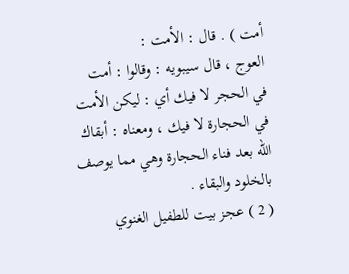أمت ) . قال : الأمت :
العوج ، قال سيبويه : وقالوا : أمت في الحجر لا فيك أي : ليكن الأمت في الحجارة لا فيك ، ومعناه : أبقاك اللّه بعد فناء الحجارة وهي مما يوصف بالخلود والبقاء .
( 2 ) عجز بيت للطفيل الغنوي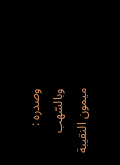وصدره :
وبالسّهب ميمون النقيبة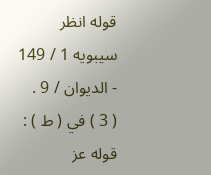قوله انظر سيبويه 1 / 149 - الديوان / 9 .
( 3 ) في ( ط ) : قوله عز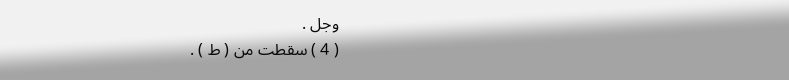وجل .
( 4 ) سقطت من ( ط ) .